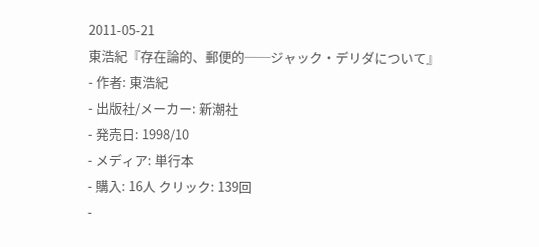2011-05-21
東浩紀『存在論的、郵便的──ジャック・デリダについて』
- 作者: 東浩紀
- 出版社/メーカー: 新潮社
- 発売日: 1998/10
- メディア: 単行本
- 購入: 16人 クリック: 139回
-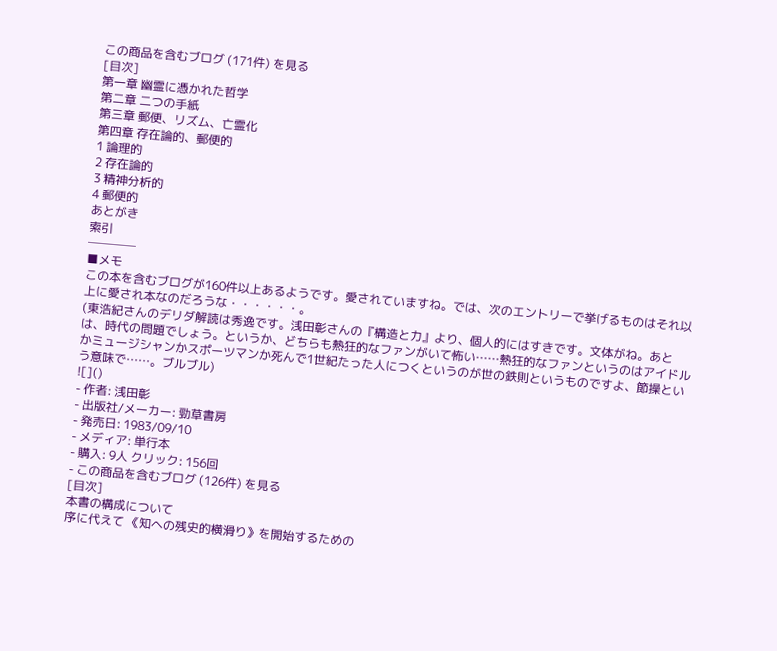この商品を含むブログ (171件) を見る
[目次]
第一章 幽霊に憑かれた哲学
第二章 二つの手紙
第三章 郵便、リズム、亡霊化
第四章 存在論的、郵便的
1 論理的
2 存在論的
3 精神分析的
4 郵便的
あとがき
索引
────
■メモ
この本を含むブログが160件以上あるようです。愛されていますね。では、次のエントリーで挙げるものはそれ以上に愛され本なのだろうな・・・・・・。
(東浩紀さんのデリダ解読は秀逸です。浅田彰さんの『構造と力』より、個人的にはすきです。文体がね。あとは、時代の問題でしょう。というか、どちらも熱狂的なファンがいて怖い……熱狂的なファンというのはアイドルかミュージシャンかスポーツマンか死んで1世紀たった人につくというのが世の鉄則というものですよ、節操という意味で……。ブルブル)
![]()
- 作者: 浅田彰
- 出版社/メーカー: 勁草書房
- 発売日: 1983/09/10
- メディア: 単行本
- 購入: 9人 クリック: 156回
- この商品を含むブログ (126件) を見る
[目次]
本書の構成について
序に代えて 《知への残史的横滑り》を開始するための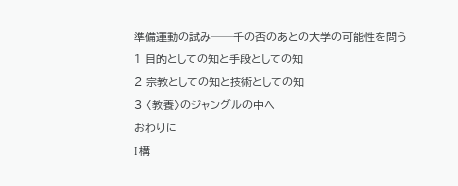準備運動の試み──千の否のあとの大学の可能性を問う
1 目的としての知と手段としての知
2 宗教としての知と技術としての知
3 〈教養〉のジャングルの中へ
おわりに
I 構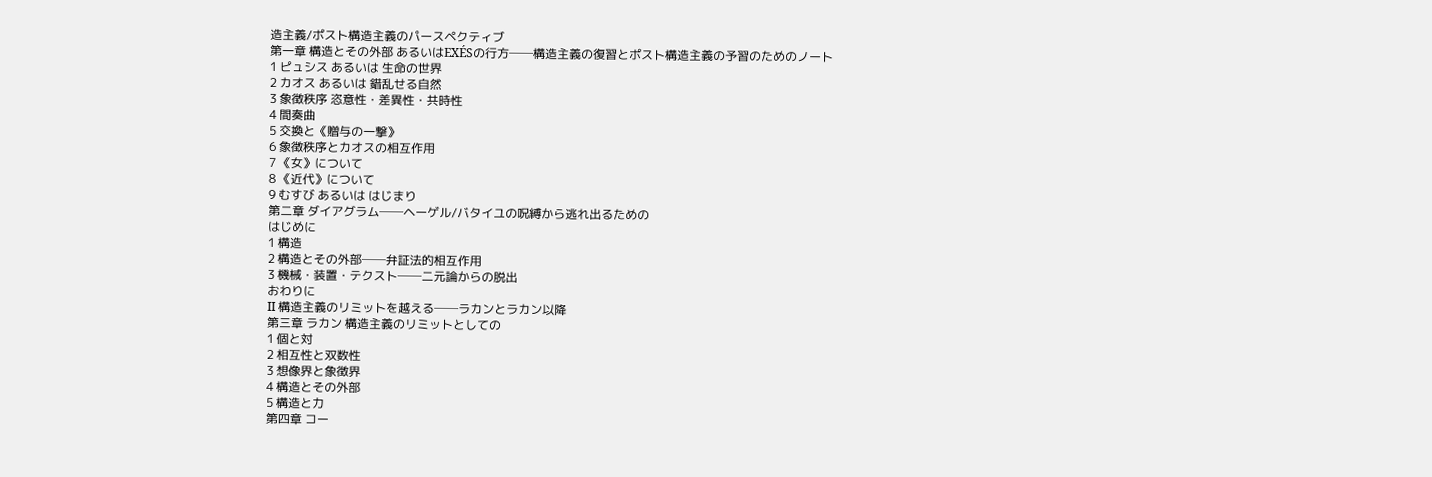造主義/ポスト構造主義のパースペクティブ
第一章 構造とその外部 あるいはEXÉSの行方──構造主義の復習とポスト構造主義の予習のためのノート
1 ピュシス あるいは 生命の世界
2 カオス あるいは 錯乱せる自然
3 象徴秩序 恣意性・差異性・共時性
4 間奏曲
5 交換と《贈与の一撃》
6 象徴秩序とカオスの相互作用
7 《女》について
8 《近代》について
9 むすび あるいは はじまり
第二章 ダイアグラム──ヘーゲル/バタイユの呪縛から逃れ出るための
はじめに
1 構造
2 構造とその外部──弁証法的相互作用
3 機械・装置・テクスト──二元論からの脱出
おわりに
II 構造主義のリミットを越える──ラカンとラカン以降
第三章 ラカン 構造主義のリミットとしての
1 個と対
2 相互性と双数性
3 想像界と象徴界
4 構造とその外部
5 構造と力
第四章 コー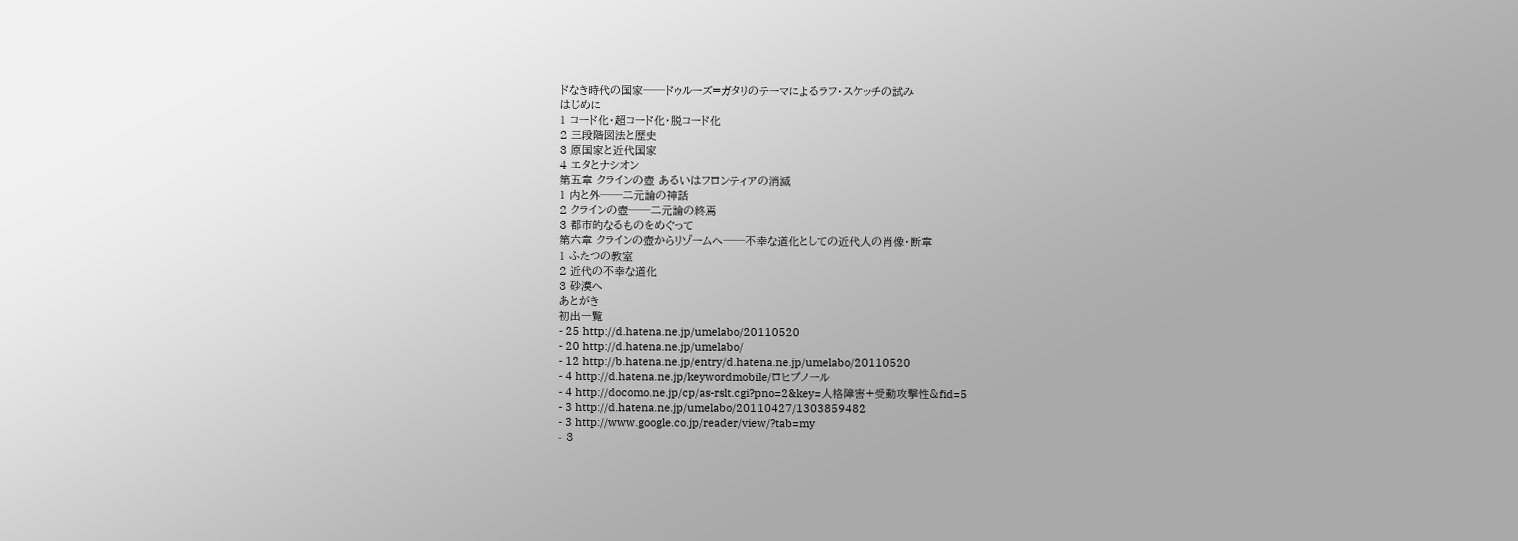ドなき時代の国家──ドゥルーズ=ガタリのテーマによるラフ・スケッチの試み
はじめに
1 コード化・超コード化・脱コード化
2 三段階図法と歴史
3 原国家と近代国家
4 エタとナシオン
第五章 クラインの壺 あるいはフロンティアの消滅
1 内と外──二元論の神話
2 クラインの壺──二元論の終焉
3 都市的なるものをめぐって
第六章 クラインの壺からリゾームへ──不幸な道化としての近代人の肖像・断章
1 ふたつの教室
2 近代の不幸な道化
3 砂漠へ
あとがき
初出一覧
- 25 http://d.hatena.ne.jp/umelabo/20110520
- 20 http://d.hatena.ne.jp/umelabo/
- 12 http://b.hatena.ne.jp/entry/d.hatena.ne.jp/umelabo/20110520
- 4 http://d.hatena.ne.jp/keywordmobile/ロヒプノール
- 4 http://docomo.ne.jp/cp/as-rslt.cgi?pno=2&key=人格障害+受動攻撃性&fid=5
- 3 http://d.hatena.ne.jp/umelabo/20110427/1303859482
- 3 http://www.google.co.jp/reader/view/?tab=my
- 3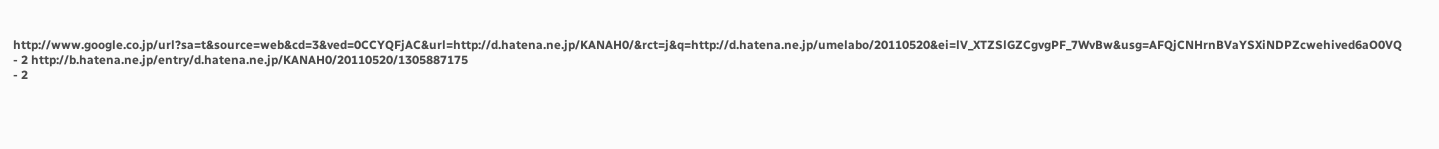http://www.google.co.jp/url?sa=t&source=web&cd=3&ved=0CCYQFjAC&url=http://d.hatena.ne.jp/KANAH0/&rct=j&q=http://d.hatena.ne.jp/umelabo/20110520&ei=lV_XTZSlGZCgvgPF_7WvBw&usg=AFQjCNHrnBVaYSXiNDPZcwehived6aO0VQ
- 2 http://b.hatena.ne.jp/entry/d.hatena.ne.jp/KANAH0/20110520/1305887175
- 2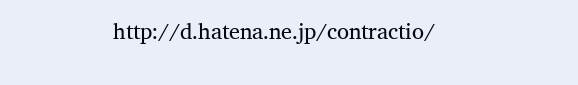http://d.hatena.ne.jp/contractio/